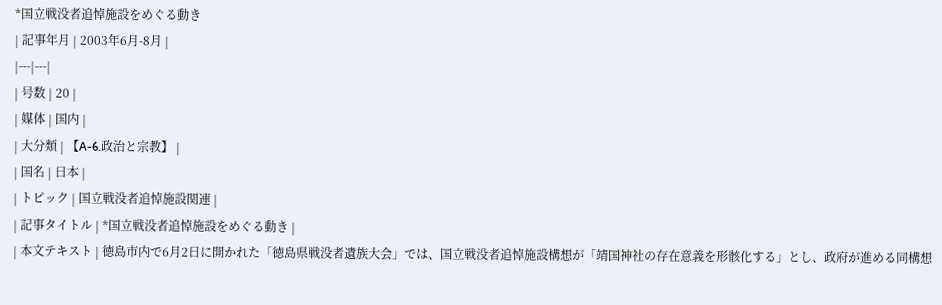*国立戦没者追悼施設をめぐる動き
| 記事年月 | 2003年6月-8月 |
|---|---|
| 号数 | 20 |
| 媒体 | 国内 |
| 大分類 | 【A-6.政治と宗教】 |
| 国名 | 日本 |
| トピック | 国立戦没者追悼施設関連 |
| 記事タイトル | *国立戦没者追悼施設をめぐる動き |
| 本文テキスト | 徳島市内で6月2日に開かれた「徳島県戦没者遺族大会」では、国立戦没者追悼施設構想が「靖国神社の存在意義を形骸化する」とし、政府が進める同構想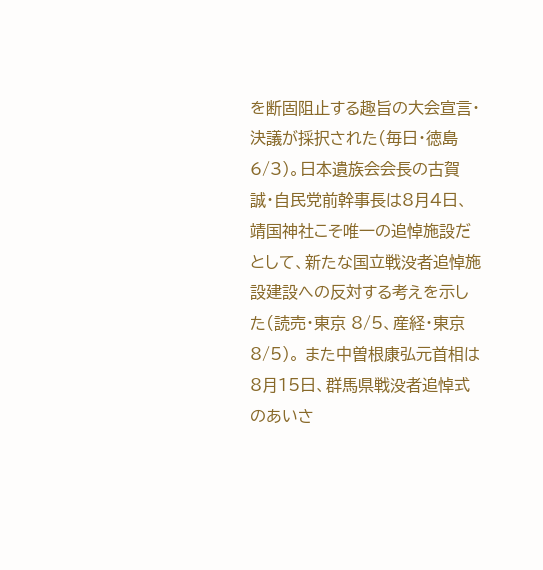を断固阻止する趣旨の大会宣言・決議が採択された(毎日・徳島 6/3)。日本遺族会会長の古賀誠・自民党前幹事長は8月4日、靖国神社こそ唯一の追悼施設だとして、新たな国立戦没者追悼施設建設への反対する考えを示した(読売・東京 8/5、産経・東京 8/5)。 また中曽根康弘元首相は8月15日、群馬県戦没者追悼式のあいさ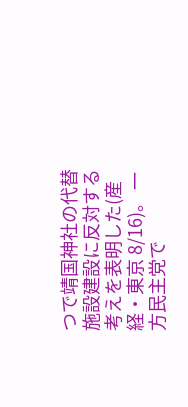つで靖国神社の代替施設建設に反対する考えを表明した(産経・東京 8/16)。 一方民主党で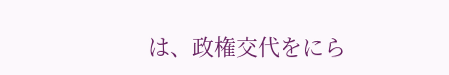は、政権交代をにら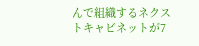んで組織するネクストキャビネットが7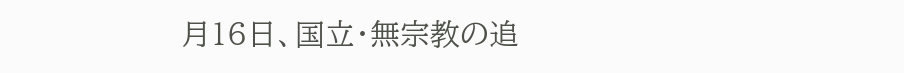月16日、国立・無宗教の追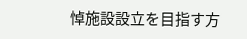悼施設設立を目指す方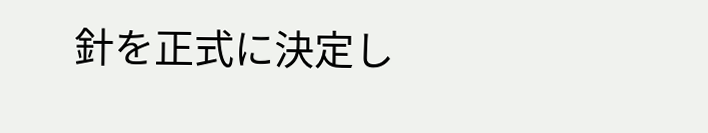針を正式に決定し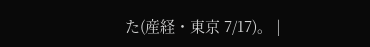た(産経・東京 7/17)。 |